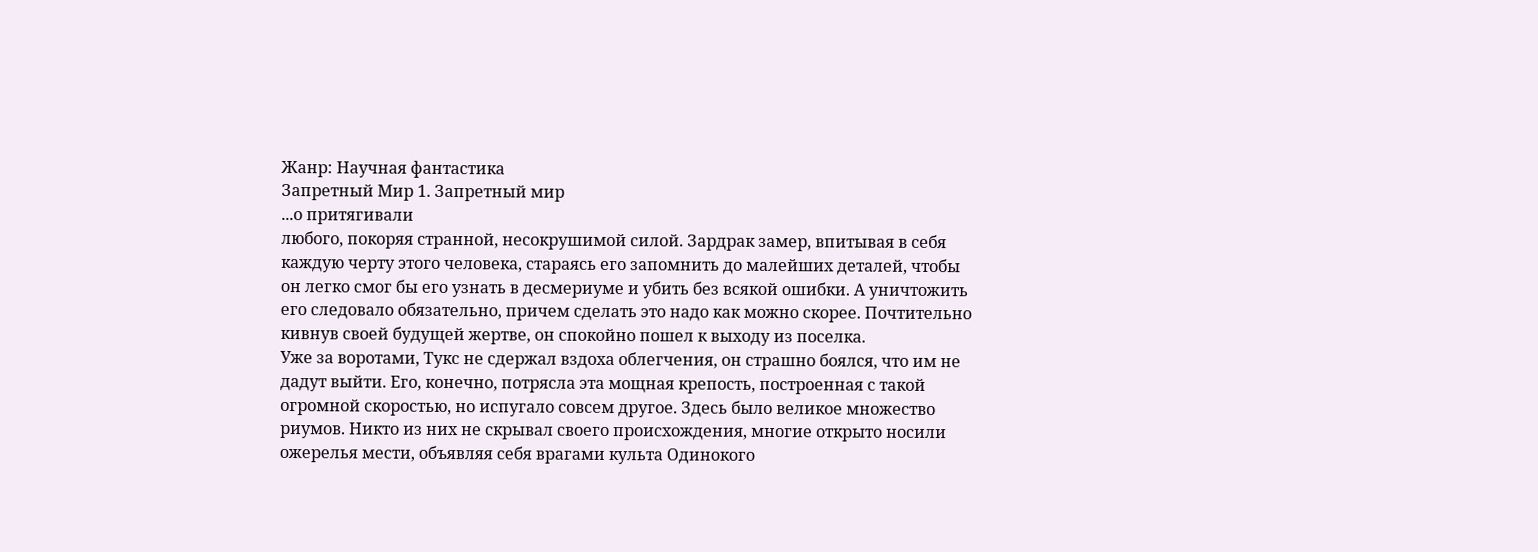Жанр: Научная фантастика
Запретный Мир 1. Запретный мир
...о притягивали
любого, покоряя странной, несокрушимой силой. Зардрак замер, впитывая в себя
каждую черту этого человека, стараясь его запомнить до малейших деталей, чтобы
он легко смог бы его узнать в десмериуме и убить без всякой ошибки. А уничтожить
его следовало обязательно, причем сделать это надо как можно скорее. Почтительно
кивнув своей будущей жертве, он спокойно пошел к выходу из поселка.
Уже за воротами, Тукс не сдержал вздоха облегчения, он страшно боялся, что им не
дадут выйти. Его, конечно, потрясла эта мощная крепость, построенная с такой
огромной скоростью, но испугало совсем другое. Здесь было великое множество
риумов. Никто из них не скрывал своего происхождения, многие открыто носили
ожерелья мести, объявляя себя врагами культа Одинокого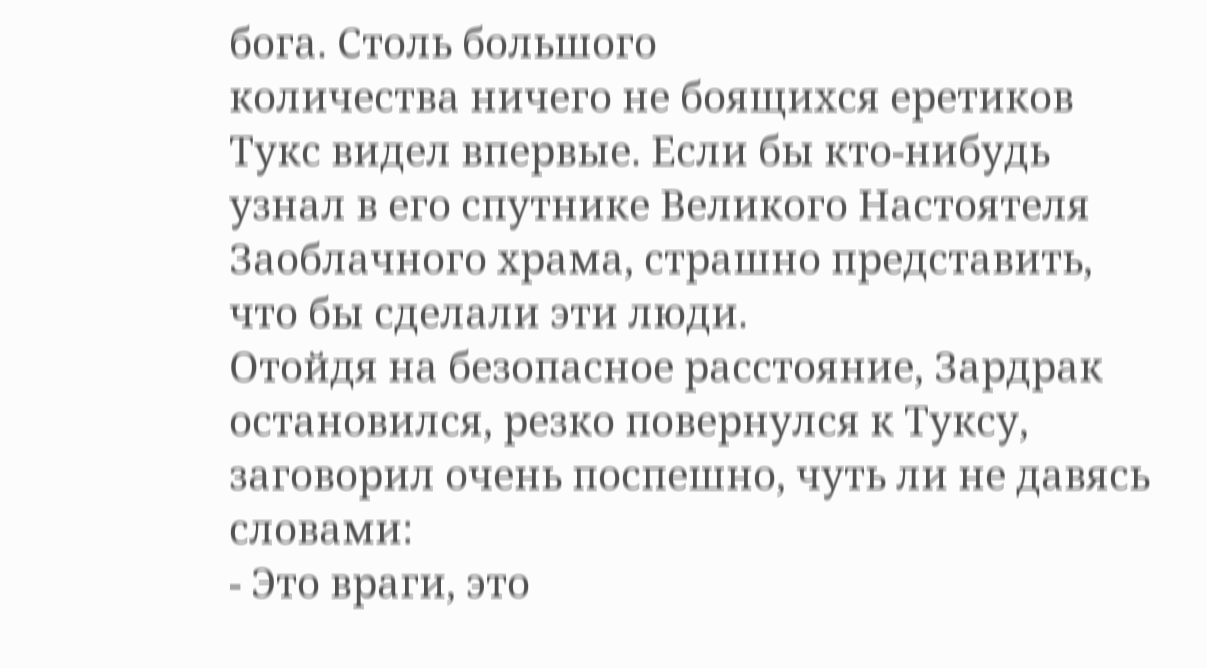бога. Столь большого
количества ничего не боящихся еретиков Тукс видел впервые. Если бы кто-нибудь
узнал в его спутнике Великого Настоятеля Заоблачного храма, страшно представить,
что бы сделали эти люди.
Отойдя на безопасное расстояние, Зардрак остановился, резко повернулся к Туксу,
заговорил очень поспешно, чуть ли не давясь словами:
- Это враги, это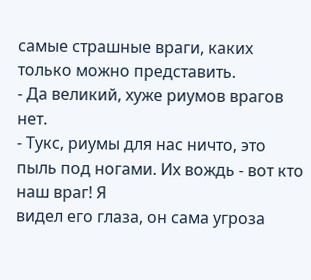самые страшные враги, каких только можно представить.
- Да великий, хуже риумов врагов нет.
- Тукс, риумы для нас ничто, это пыль под ногами. Их вождь - вот кто наш враг! Я
видел его глаза, он сама угроза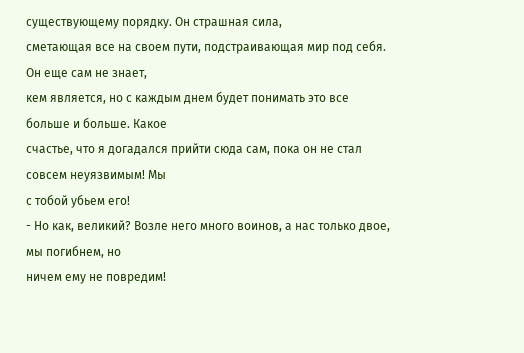существующему порядку. Он страшная сила,
сметающая все на своем пути, подстраивающая мир под себя. Он еще сам не знает,
кем является, но с каждым днем будет понимать это все больше и больше. Какое
счастье, что я догадался прийти сюда сам, пока он не стал совсем неуязвимым! Мы
с тобой убьем его!
- Но как, великий? Возле него много воинов, а нас только двое, мы погибнем, но
ничем ему не повредим!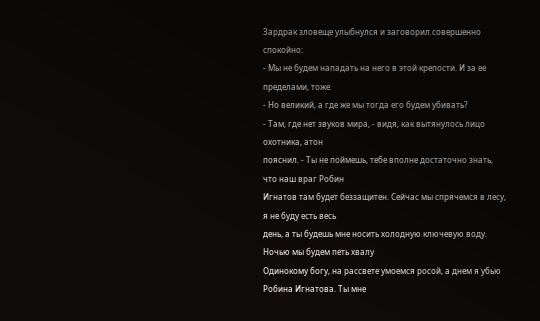Зардрак зловеще улыбнулся и заговорил совершенно спокойно:
- Мы не будем нападать на него в этой крепости. И за ее пределами, тоже.
- Но великий, а где же мы тогда его будем убивать?
- Там, где нет звуков мира, - видя, как вытянулось лицо охотника, атон
пояснил. - Ты не поймешь, тебе вполне достаточно знать, что наш враг Робин
Игнатов там будет беззащитен. Сейчас мы спрячемся в лесу, я не буду есть весь
день, а ты будешь мне носить холодную ключевую воду. Ночью мы будем петь хвалу
Одинокому богу, на рассвете умоемся росой, а днем я убью Робина Игнатова. Ты мне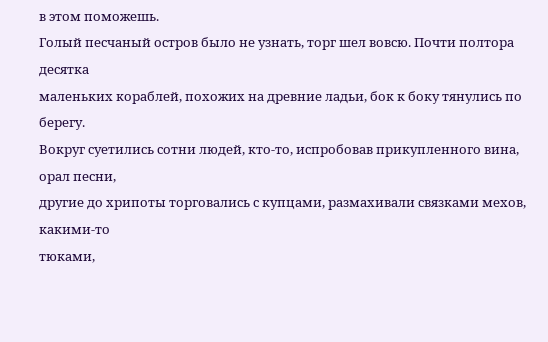в этом поможешь.
Голый песчаный остров было не узнать, торг шел вовсю. Почти полтора десятка
маленьких кораблей, похожих на древние ладьи, бок к боку тянулись по берегу.
Вокруг суетились сотни людей, кто-то, испробовав прикупленного вина, орал песни,
другие до хрипоты торговались с купцами, размахивали связками мехов, какими-то
тюками,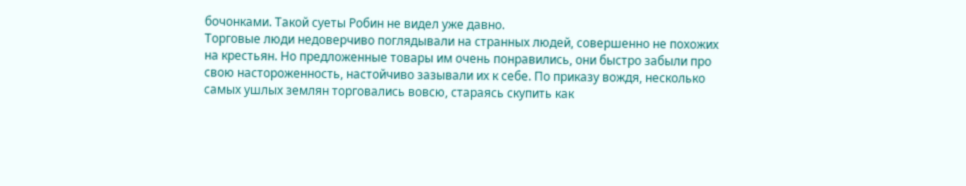бочонками. Такой суеты Робин не видел уже давно.
Торговые люди недоверчиво поглядывали на странных людей, совершенно не похожих
на крестьян. Но предложенные товары им очень понравились, они быстро забыли про
свою настороженность, настойчиво зазывали их к себе. По приказу вождя, несколько
самых ушлых землян торговались вовсю, стараясь скупить как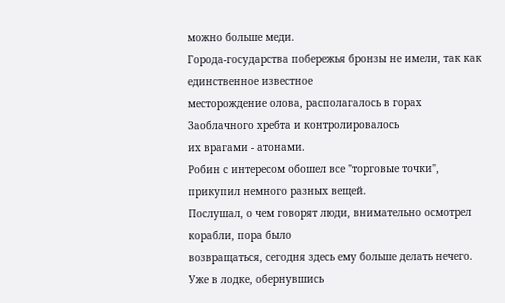можно больше меди.
Города-государства побережья бронзы не имели, так как единственное известное
месторождение олова, располагалось в горах Заоблачного хребта и контролировалось
их врагами - атонами.
Робин с интересом обошел все "торговые точки", прикупил немного разных вещей.
Послушал, о чем говорят люди, внимательно осмотрел корабли, пора было
возвращаться, сегодня здесь ему больше делать нечего. Уже в лодке, обернувшись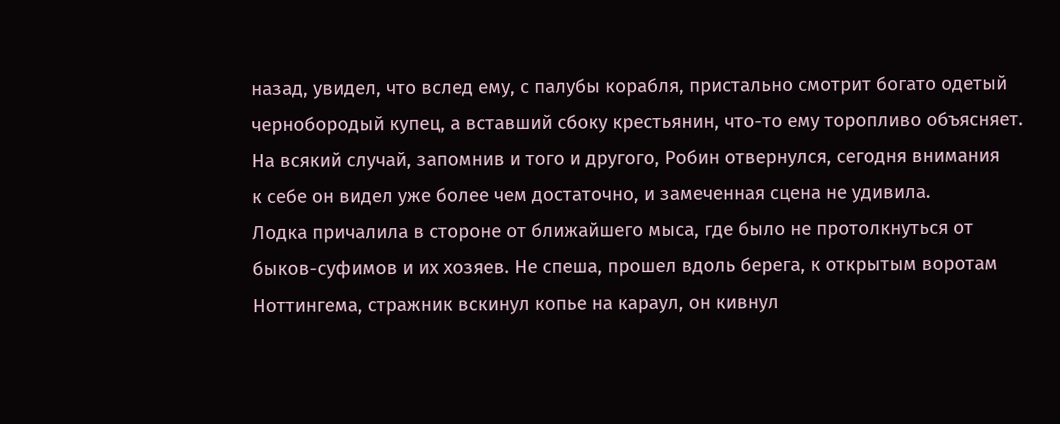назад, увидел, что вслед ему, с палубы корабля, пристально смотрит богато одетый
чернобородый купец, а вставший сбоку крестьянин, что-то ему торопливо объясняет.
На всякий случай, запомнив и того и другого, Робин отвернулся, сегодня внимания
к себе он видел уже более чем достаточно, и замеченная сцена не удивила.
Лодка причалила в стороне от ближайшего мыса, где было не протолкнуться от
быков-суфимов и их хозяев. Не спеша, прошел вдоль берега, к открытым воротам
Ноттингема, стражник вскинул копье на караул, он кивнул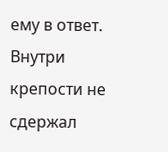ему в ответ. Внутри
крепости не сдержал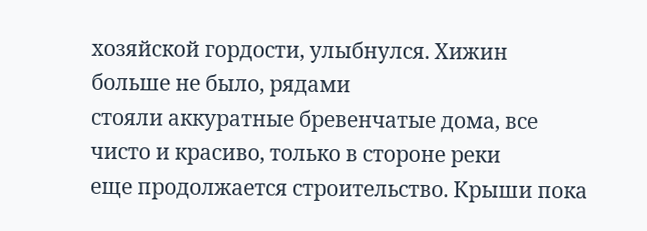хозяйской гордости, улыбнулся. Хижин больше не было, рядами
стояли аккуратные бревенчатые дома, все чисто и красиво, только в стороне реки
еще продолжается строительство. Крыши пока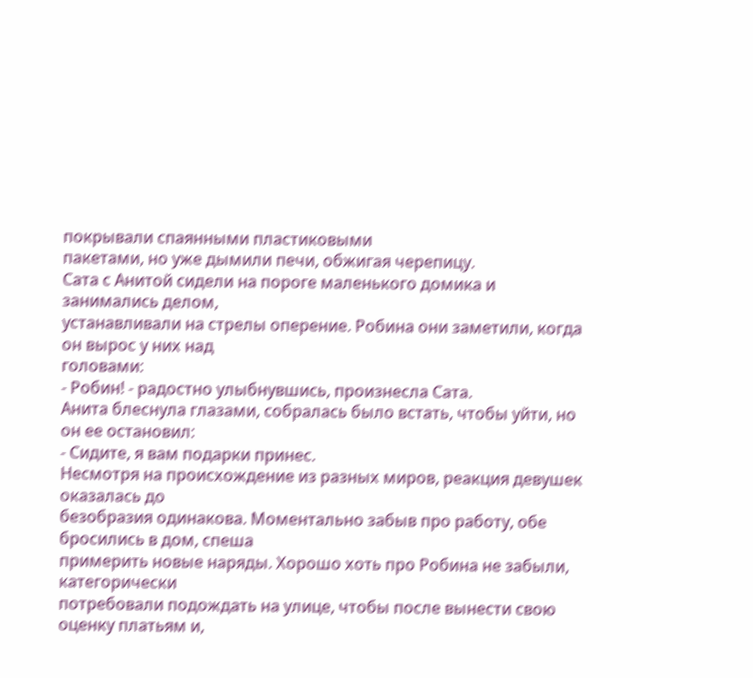покрывали спаянными пластиковыми
пакетами, но уже дымили печи, обжигая черепицу.
Сата с Анитой сидели на пороге маленького домика и занимались делом,
устанавливали на стрелы оперение. Робина они заметили, когда он вырос у них над
головами:
- Робин! - радостно улыбнувшись, произнесла Сата.
Анита блеснула глазами, собралась было встать, чтобы уйти, но он ее остановил:
- Сидите, я вам подарки принес.
Несмотря на происхождение из разных миров, реакция девушек оказалась до
безобразия одинакова. Моментально забыв про работу, обе бросились в дом, спеша
примерить новые наряды. Хорошо хоть про Робина не забыли, категорически
потребовали подождать на улице, чтобы после вынести свою оценку платьям и,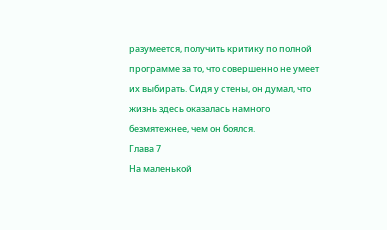разумеется, получить критику по полной программе за то, что совершенно не умеет
их выбирать. Сидя у стены, он думал, что жизнь здесь оказалась намного
безмятежнее, чем он боялся.
Глава 7
На маленькой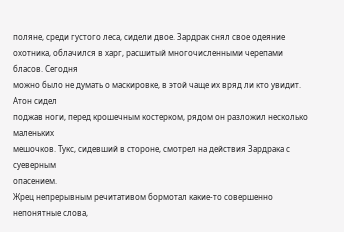поляне, среди густого леса, сидели двое. Зардрак снял свое одеяние
охотника, облачился в харг, расшитый многочисленными черепами бласов. Сегодня
можно было не думать о маскировке, в этой чаще их вряд ли кто увидит. Атон сидел
поджав ноги, перед крошечным костерком, рядом он разложил несколько маленьких
мешочков. Тукс, сидевший в стороне, смотрел на действия Зардрака с суеверным
опасением.
Жрец непрерывным речитативом бормотал какие-то совершенно непонятные слова,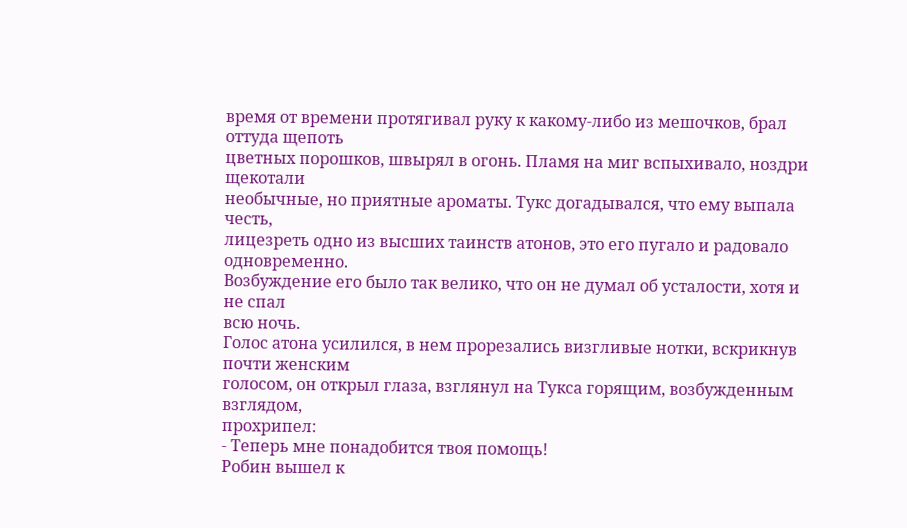время от времени протягивал руку к какому-либо из мешочков, брал оттуда щепоть
цветных порошков, швырял в огонь. Пламя на миг вспыхивало, ноздри щекотали
необычные, но приятные ароматы. Тукс догадывался, что ему выпала честь,
лицезреть одно из высших таинств атонов, это его пугало и радовало одновременно.
Возбуждение его было так велико, что он не думал об усталости, хотя и не спал
всю ночь.
Голос атона усилился, в нем прорезались визгливые нотки, вскрикнув почти женским
голосом, он открыл глаза, взглянул на Тукса горящим, возбужденным взглядом,
прохрипел:
- Теперь мне понадобится твоя помощь!
Робин вышел к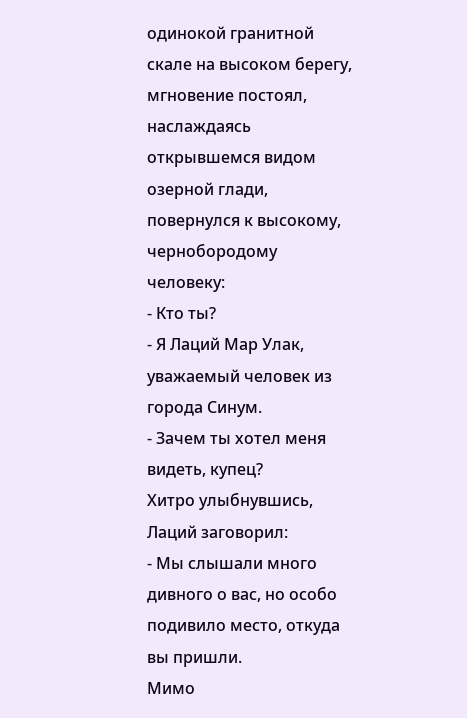одинокой гранитной скале на высоком берегу, мгновение постоял,
наслаждаясь открывшемся видом озерной глади, повернулся к высокому,
чернобородому человеку:
- Кто ты?
- Я Лаций Мар Улак, уважаемый человек из города Синум.
- Зачем ты хотел меня видеть, купец?
Хитро улыбнувшись, Лаций заговорил:
- Мы слышали много дивного о вас, но особо подивило место, откуда вы пришли.
Мимо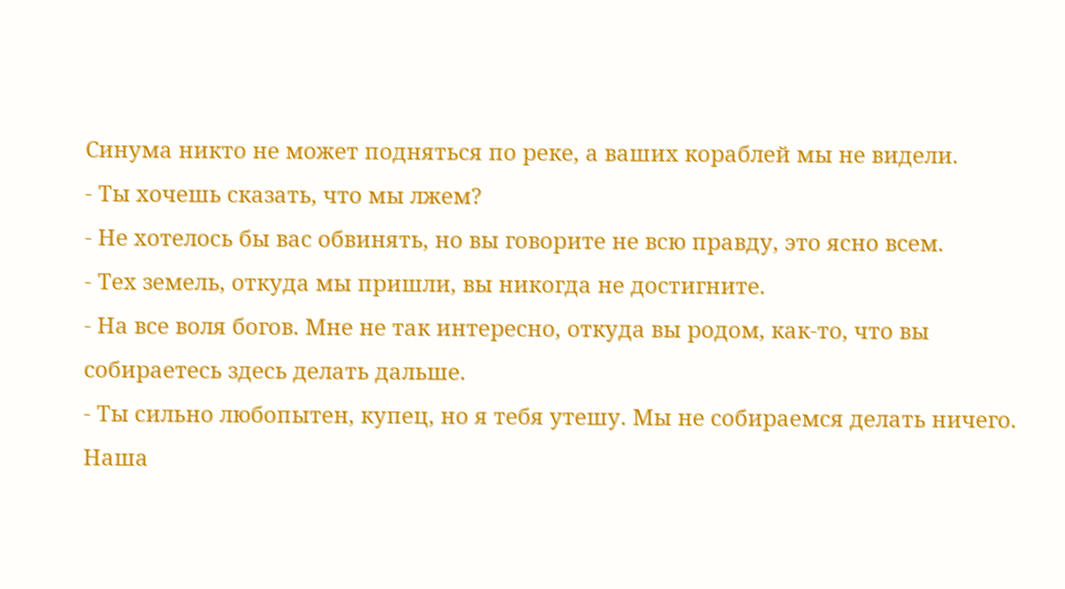Синума никто не может подняться по реке, а ваших кораблей мы не видели.
- Ты хочешь сказать, что мы лжем?
- Не хотелось бы вас обвинять, но вы говорите не всю правду, это ясно всем.
- Тех земель, откуда мы пришли, вы никогда не достигните.
- На все воля богов. Мне не так интересно, откуда вы родом, как-то, что вы
собираетесь здесь делать дальше.
- Ты сильно любопытен, купец, но я тебя утешу. Мы не собираемся делать ничего.
Наша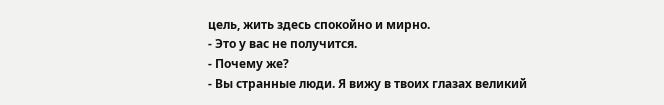цель, жить здесь спокойно и мирно.
- Это у вас не получится.
- Почему же?
- Вы странные люди. Я вижу в твоих глазах великий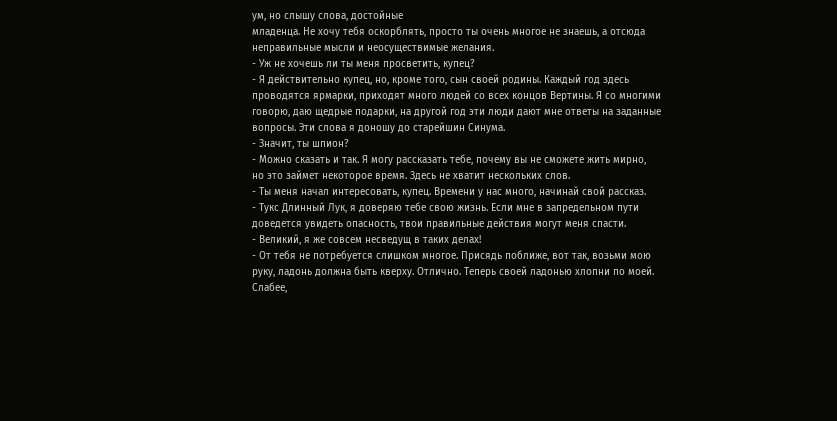ум, но слышу слова, достойные
младенца. Не хочу тебя оскорблять, просто ты очень многое не знаешь, а отсюда
неправильные мысли и неосуществимые желания.
- Уж не хочешь ли ты меня просветить, купец?
- Я действительно купец, но, кроме того, сын своей родины. Каждый год здесь
проводятся ярмарки, приходят много людей со всех концов Вертины. Я со многими
говорю, даю щедрые подарки, на другой год эти люди дают мне ответы на заданные
вопросы. Эти слова я доношу до старейшин Синума.
- Значит, ты шпион?
- Можно сказать и так. Я могу рассказать тебе, почему вы не сможете жить мирно,
но это займет некоторое время. Здесь не хватит нескольких слов.
- Ты меня начал интересовать, купец. Времени у нас много, начинай свой рассказ.
- Тукс Длинный Лук, я доверяю тебе свою жизнь. Если мне в запредельном пути
доведется увидеть опасность, твои правильные действия могут меня спасти.
- Великий, я же совсем несведущ в таких делах!
- От тебя не потребуется слишком многое. Присядь поближе, вот так, возьми мою
руку, ладонь должна быть кверху. Отлично. Теперь своей ладонью хлопни по моей.
Слабее,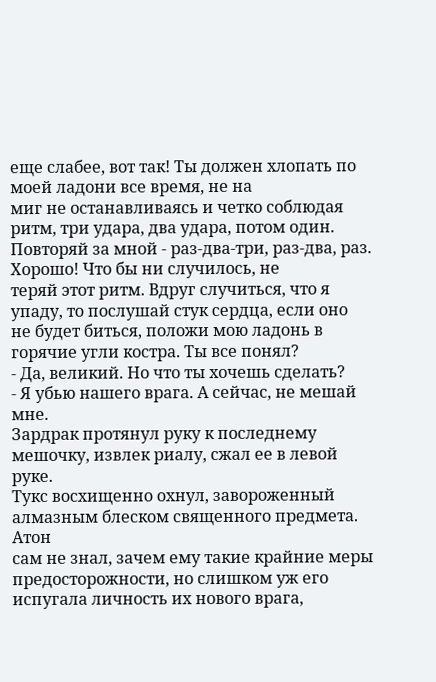еще слабее, вот так! Ты должен хлопать по моей ладони все время, не на
миг не останавливаясь и четко соблюдая ритм, три удара, два удара, потом один.
Повторяй за мной - раз-два-три, раз-два, раз. Хорошо! Что бы ни случилось, не
теряй этот ритм. Вдруг случиться, что я упаду, то послушай стук сердца, если оно
не будет биться, положи мою ладонь в горячие угли костра. Ты все понял?
- Да, великий. Но что ты хочешь сделать?
- Я убью нашего врага. А сейчас, не мешай мне.
Зардрак протянул руку к последнему мешочку, извлек риалу, сжал ее в левой руке.
Тукс восхищенно охнул, завороженный алмазным блеском священного предмета. Атон
сам не знал, зачем ему такие крайние меры предосторожности, но слишком уж его
испугала личность их нового врага,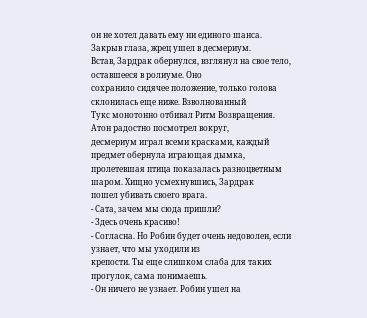он не хотел давать ему ни единого шанса.
Закрыв глаза, жрец ушел в десмериум.
Встав, Зардрак обернулся, взглянул на свое тело, оставшееся в ролиуме. Оно
сохранило сидячее положение, только голова склонилась еще ниже. Взволнованный
Тукс монотонно отбивал Ритм Возвращения. Атон радостно посмотрел вокруг,
десмериум играл всеми красками, каждый предмет обернула играющая дымка,
пролетевшая птица показалась разноцветным шаром. Хищно усмехнувшись, Зардрак
пошел убивать своего врага.
- Сата, зачем мы сюда пришли?
- Здесь очень красиво!
- Согласна. Но Робин будет очень недоволен, если узнает, что мы уходили из
крепости. Ты еще слишком слаба для таких прогулок, сама понимаешь.
- Он ничего не узнает. Робин ушел на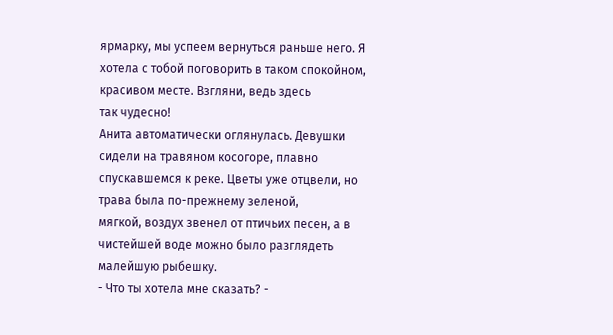ярмарку, мы успеем вернуться раньше него. Я
хотела с тобой поговорить в таком спокойном, красивом месте. Взгляни, ведь здесь
так чудесно!
Анита автоматически оглянулась. Девушки сидели на травяном косогоре, плавно
спускавшемся к реке. Цветы уже отцвели, но трава была по-прежнему зеленой,
мягкой, воздух звенел от птичьих песен, а в чистейшей воде можно было разглядеть
малейшую рыбешку.
- Что ты хотела мне сказать? -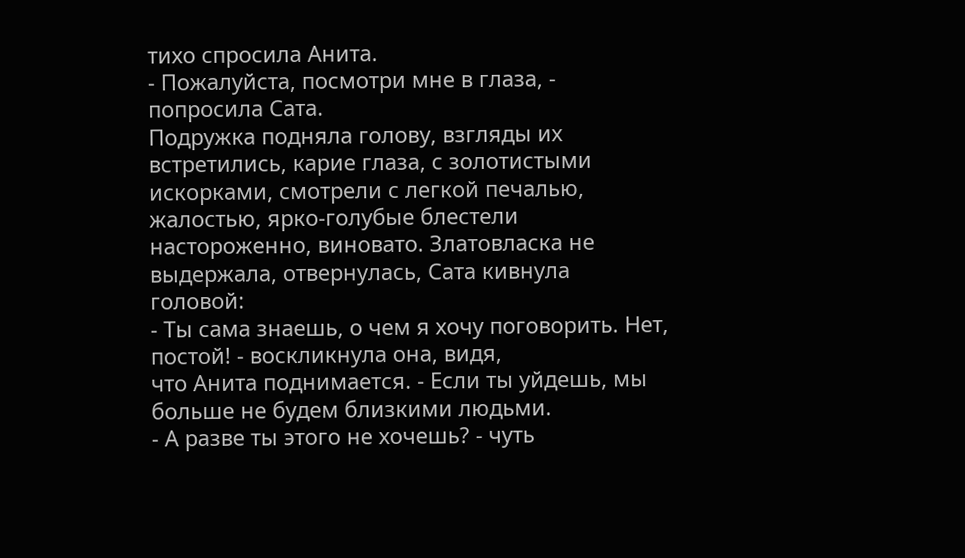тихо спросила Анита.
- Пожалуйста, посмотри мне в глаза, - попросила Сата.
Подружка подняла голову, взгляды их встретились, карие глаза, с золотистыми
искорками, смотрели с легкой печалью, жалостью, ярко-голубые блестели
настороженно, виновато. Златовласка не выдержала, отвернулась, Сата кивнула
головой:
- Ты сама знаешь, о чем я хочу поговорить. Нет, постой! - воскликнула она, видя,
что Анита поднимается. - Если ты уйдешь, мы больше не будем близкими людьми.
- А разве ты этого не хочешь? - чуть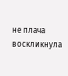не плача воскликнула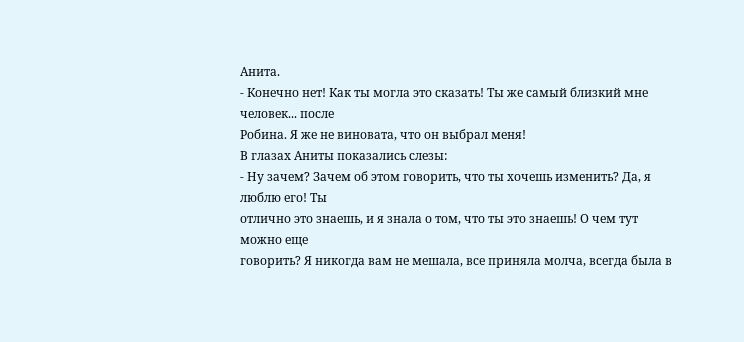Анита.
- Конечно нет! Как ты могла это сказать! Ты же самый близкий мне человек... после
Робина. Я же не виновата, что он выбрал меня!
В глазах Аниты показались слезы:
- Ну зачем? Зачем об этом говорить, что ты хочешь изменить? Да, я люблю его! Ты
отлично это знаешь, и я знала о том, что ты это знаешь! О чем тут можно еще
говорить? Я никогда вам не мешала, все приняла молча, всегда была в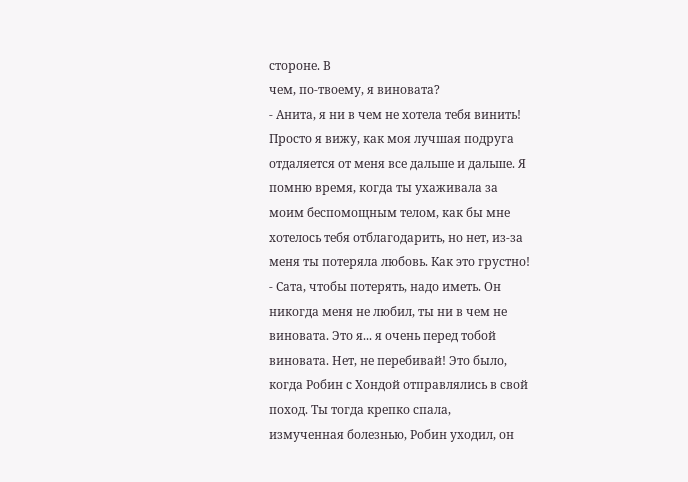стороне. В
чем, по-твоему, я виновата?
- Анита, я ни в чем не хотела тебя винить! Просто я вижу, как моя лучшая подруга
отдаляется от меня все дальше и дальше. Я помню время, когда ты ухаживала за
моим беспомощным телом, как бы мне хотелось тебя отблагодарить, но нет, из-за
меня ты потеряла любовь. Как это грустно!
- Сата, чтобы потерять, надо иметь. Он никогда меня не любил, ты ни в чем не
виновата. Это я... я очень перед тобой виновата. Нет, не перебивай! Это было,
когда Робин с Хондой отправлялись в свой поход. Ты тогда крепко спала,
измученная болезнью, Робин уходил, он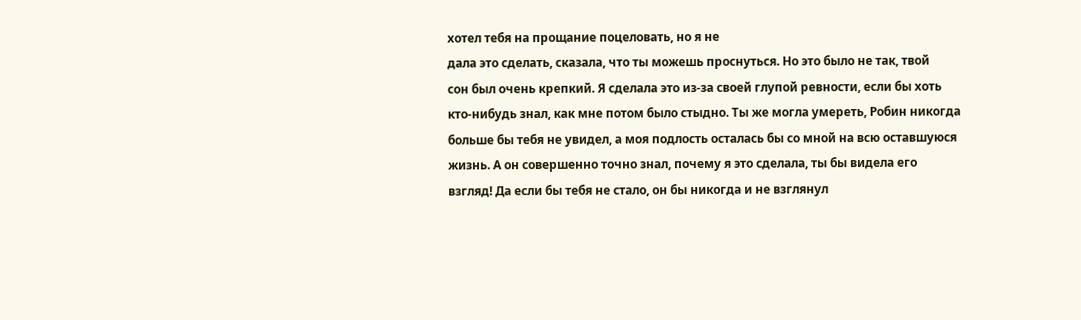хотел тебя на прощание поцеловать, но я не
дала это сделать, сказала, что ты можешь проснуться. Но это было не так, твой
сон был очень крепкий. Я сделала это из-за своей глупой ревности, если бы хоть
кто-нибудь знал, как мне потом было стыдно. Ты же могла умереть, Робин никогда
больше бы тебя не увидел, а моя подлость осталась бы со мной на всю оставшуюся
жизнь. А он совершенно точно знал, почему я это сделала, ты бы видела его
взгляд! Да если бы тебя не стало, он бы никогда и не взглянул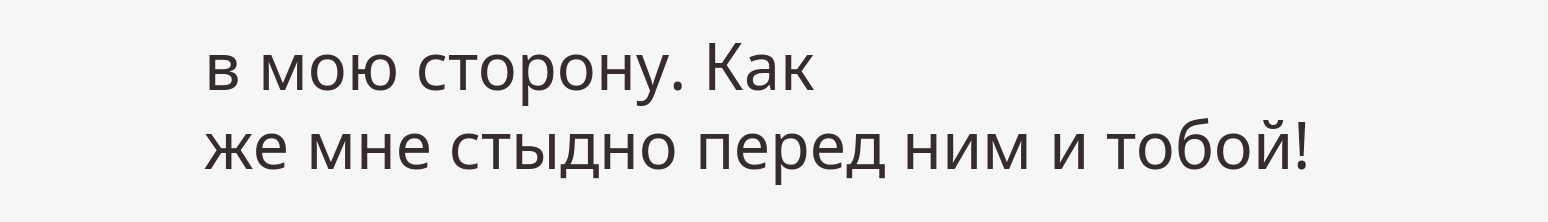в мою сторону. Как
же мне стыдно перед ним и тобой!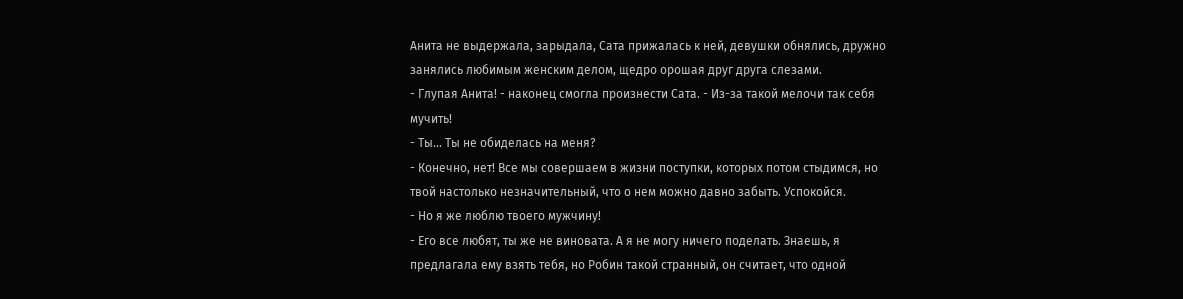Анита не выдержала, зарыдала, Сата прижалась к ней, девушки обнялись, дружно
занялись любимым женским делом, щедро орошая друг друга слезами.
- Глупая Анита! - наконец смогла произнести Сата. - Из-за такой мелочи так себя
мучить!
- Ты... Ты не обиделась на меня?
- Конечно, нет! Все мы совершаем в жизни поступки, которых потом стыдимся, но
твой настолько незначительный, что о нем можно давно забыть. Успокойся.
- Но я же люблю твоего мужчину!
- Его все любят, ты же не виновата. А я не могу ничего поделать. Знаешь, я
предлагала ему взять тебя, но Робин такой странный, он считает, что одной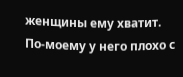женщины ему хватит. По-моему у него плохо с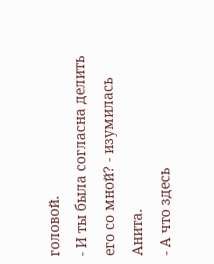головой.
- И ты была согласна делить его со мной? - изумилась Анита.
- А что здесь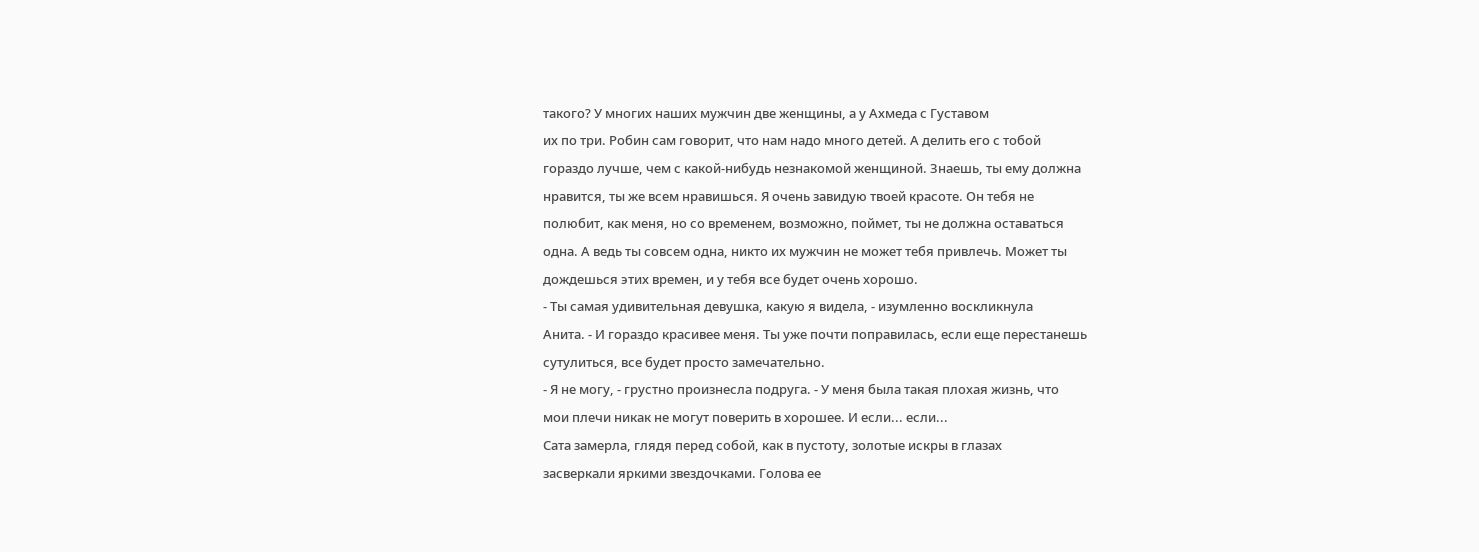такого? У многих наших мужчин две женщины, а у Ахмеда с Густавом
их по три. Робин сам говорит, что нам надо много детей. А делить его с тобой
гораздо лучше, чем с какой-нибудь незнакомой женщиной. Знаешь, ты ему должна
нравится, ты же всем нравишься. Я очень завидую твоей красоте. Он тебя не
полюбит, как меня, но со временем, возможно, поймет, ты не должна оставаться
одна. А ведь ты совсем одна, никто их мужчин не может тебя привлечь. Может ты
дождешься этих времен, и у тебя все будет очень хорошо.
- Ты самая удивительная девушка, какую я видела, - изумленно воскликнула
Анита. - И гораздо красивее меня. Ты уже почти поправилась, если еще перестанешь
сутулиться, все будет просто замечательно.
- Я не могу, - грустно произнесла подруга. - У меня была такая плохая жизнь, что
мои плечи никак не могут поверить в хорошее. И если... если...
Сата замерла, глядя перед собой, как в пустоту, золотые искры в глазах
засверкали яркими звездочками. Голова ее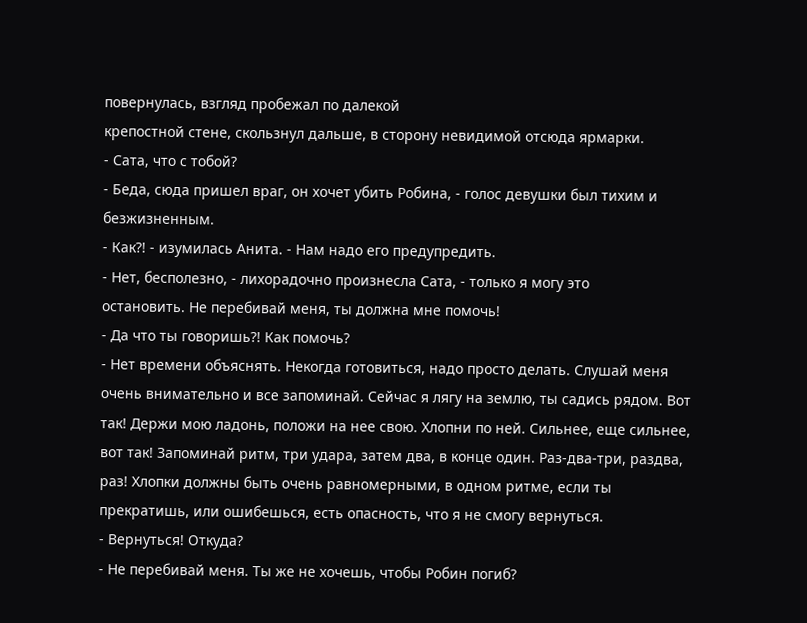повернулась, взгляд пробежал по далекой
крепостной стене, скользнул дальше, в сторону невидимой отсюда ярмарки.
- Сата, что с тобой?
- Беда, сюда пришел враг, он хочет убить Робина, - голос девушки был тихим и
безжизненным.
- Как?! - изумилась Анита. - Нам надо его предупредить.
- Нет, бесполезно, - лихорадочно произнесла Сата, - только я могу это
остановить. Не перебивай меня, ты должна мне помочь!
- Да что ты говоришь?! Как помочь?
- Нет времени объяснять. Некогда готовиться, надо просто делать. Слушай меня
очень внимательно и все запоминай. Сейчас я лягу на землю, ты садись рядом. Вот
так! Держи мою ладонь, положи на нее свою. Хлопни по ней. Сильнее, еще сильнее,
вот так! Запоминай ритм, три удара, затем два, в конце один. Раз-два-три, раздва,
раз! Хлопки должны быть очень равномерными, в одном ритме, если ты
прекратишь, или ошибешься, есть опасность, что я не смогу вернуться.
- Вернуться! Откуда?
- Не перебивай меня. Ты же не хочешь, чтобы Робин погиб?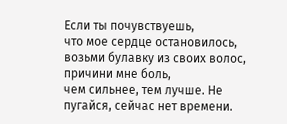Если ты почувствуешь,
что мое сердце остановилось, возьми булавку из своих волос, причини мне боль,
чем сильнее, тем лучше. Не пугайся, сейчас нет времени.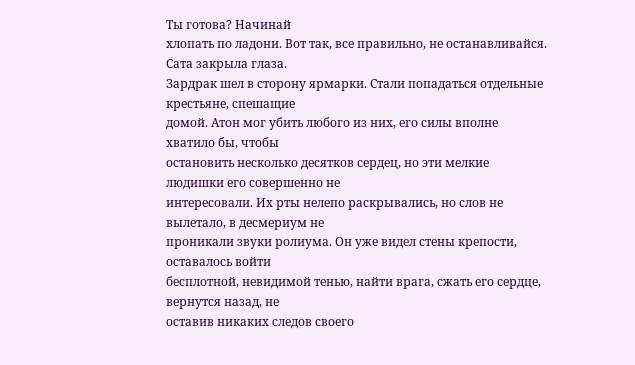Ты готова? Начинай
хлопать по ладони. Вот так, все правильно, не останавливайся.
Сата закрыла глаза.
Зардрак шел в сторону ярмарки. Стали попадаться отдельные крестьяне, спешащие
домой. Атон мог убить любого из них, его силы вполне хватило бы, чтобы
остановить несколько десятков сердец, но эти мелкие людишки его совершенно не
интересовали. Их рты нелепо раскрывались, но слов не вылетало, в десмериум не
проникали звуки ролиума. Он уже видел стены крепости, оставалось войти
бесплотной, невидимой тенью, найти врага, сжать его сердце, вернутся назад, не
оставив никаких следов своего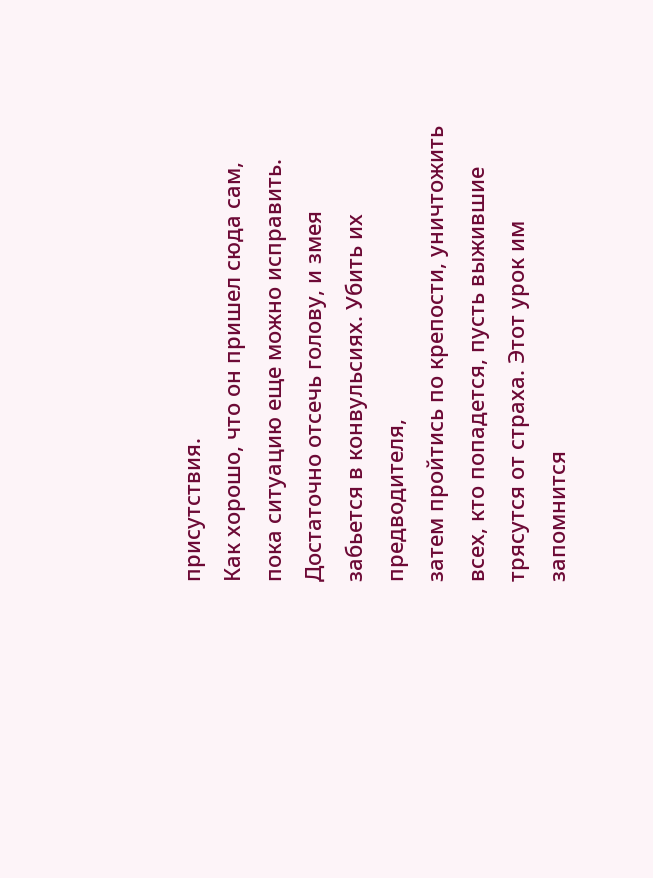присутствия.
Как хорошо, что он пришел сюда сам, пока ситуацию еще можно исправить.
Достаточно отсечь голову, и змея забьется в конвульсиях. Убить их предводителя,
затем пройтись по крепости, уничтожить всех, кто попадется, пусть выжившие
трясутся от страха. Этот урок им запомнится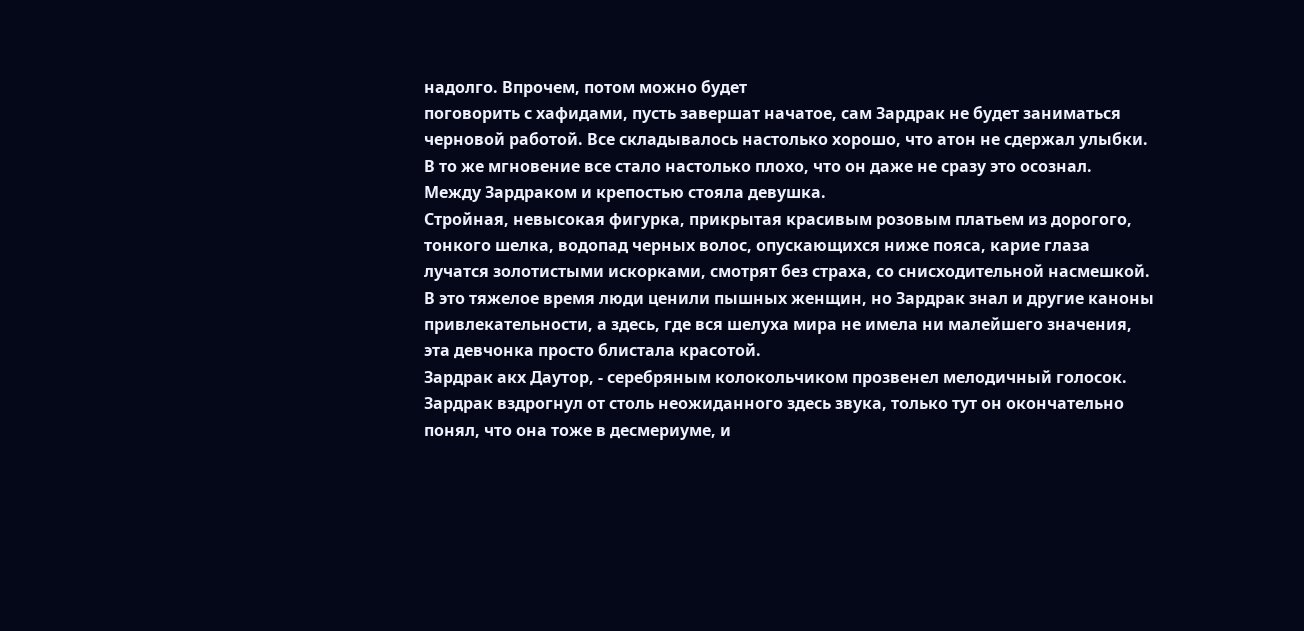надолго. Впрочем, потом можно будет
поговорить с хафидами, пусть завершат начатое, сам Зардрак не будет заниматься
черновой работой. Все складывалось настолько хорошо, что атон не сдержал улыбки.
В то же мгновение все стало настолько плохо, что он даже не сразу это осознал.
Между Зардраком и крепостью стояла девушка.
Стройная, невысокая фигурка, прикрытая красивым розовым платьем из дорогого,
тонкого шелка, водопад черных волос, опускающихся ниже пояса, карие глаза
лучатся золотистыми искорками, смотрят без страха, со снисходительной насмешкой.
В это тяжелое время люди ценили пышных женщин, но Зардрак знал и другие каноны
привлекательности, а здесь, где вся шелуха мира не имела ни малейшего значения,
эта девчонка просто блистала красотой.
Зардрак акх Даутор, - серебряным колокольчиком прозвенел мелодичный голосок.
Зардрак вздрогнул от столь неожиданного здесь звука, только тут он окончательно
понял, что она тоже в десмериуме, и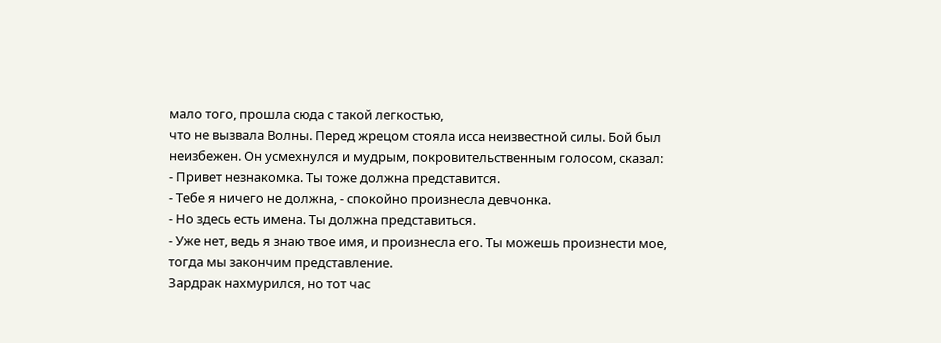мало того, прошла сюда с такой легкостью,
что не вызвала Волны. Перед жрецом стояла исса неизвестной силы. Бой был
неизбежен. Он усмехнулся и мудрым, покровительственным голосом, сказал:
- Привет незнакомка. Ты тоже должна представится.
- Тебе я ничего не должна, - спокойно произнесла девчонка.
- Но здесь есть имена. Ты должна представиться.
- Уже нет, ведь я знаю твое имя, и произнесла его. Ты можешь произнести мое,
тогда мы закончим представление.
Зардрак нахмурился, но тот час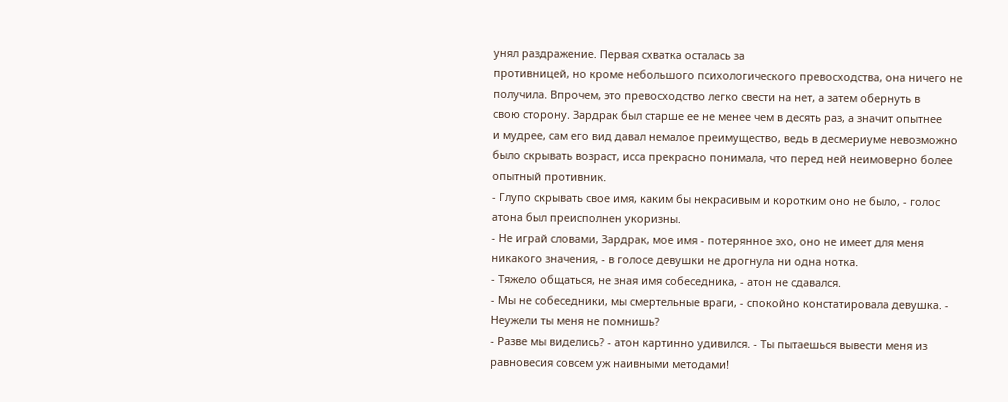унял раздражение. Первая схватка осталась за
противницей, но кроме небольшого психологического превосходства, она ничего не
получила. Впрочем, это превосходство легко свести на нет, а затем обернуть в
свою сторону. Зардрак был старше ее не менее чем в десять раз, а значит опытнее
и мудрее, сам его вид давал немалое преимущество, ведь в десмериуме невозможно
было скрывать возраст, исса прекрасно понимала, что перед ней неимоверно более
опытный противник.
- Глупо скрывать свое имя, каким бы некрасивым и коротким оно не было, - голос
атона был преисполнен укоризны.
- Не играй словами, Зардрак, мое имя - потерянное эхо, оно не имеет для меня
никакого значения, - в голосе девушки не дрогнула ни одна нотка.
- Тяжело общаться, не зная имя собеседника, - атон не сдавался.
- Мы не собеседники, мы смертельные враги, - спокойно констатировала девушка. -
Неужели ты меня не помнишь?
- Разве мы виделись? - атон картинно удивился. - Ты пытаешься вывести меня из
равновесия совсем уж наивными методами!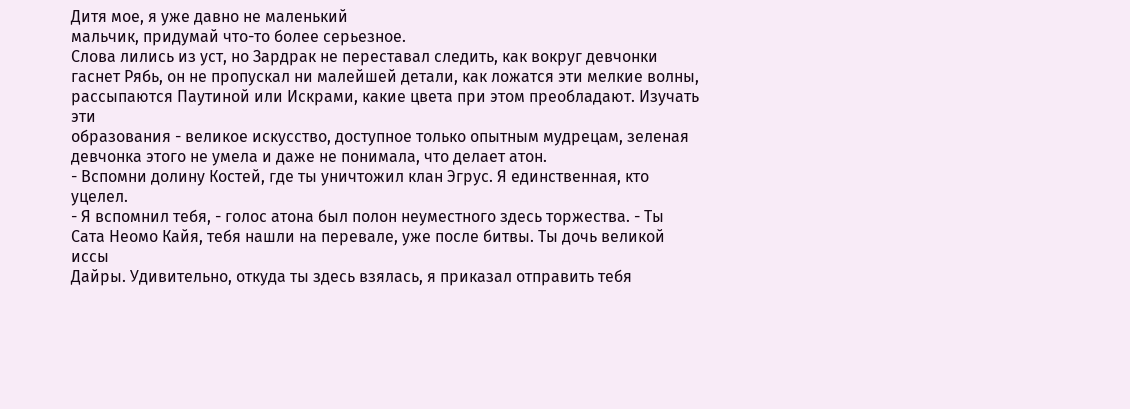Дитя мое, я уже давно не маленький
мальчик, придумай что-то более серьезное.
Слова лились из уст, но Зардрак не переставал следить, как вокруг девчонки
гаснет Рябь, он не пропускал ни малейшей детали, как ложатся эти мелкие волны,
рассыпаются Паутиной или Искрами, какие цвета при этом преобладают. Изучать эти
образования - великое искусство, доступное только опытным мудрецам, зеленая
девчонка этого не умела и даже не понимала, что делает атон.
- Вспомни долину Костей, где ты уничтожил клан Эгрус. Я единственная, кто
уцелел.
- Я вспомнил тебя, - голос атона был полон неуместного здесь торжества. - Ты
Сата Неомо Кайя, тебя нашли на перевале, уже после битвы. Ты дочь великой иссы
Дайры. Удивительно, откуда ты здесь взялась, я приказал отправить тебя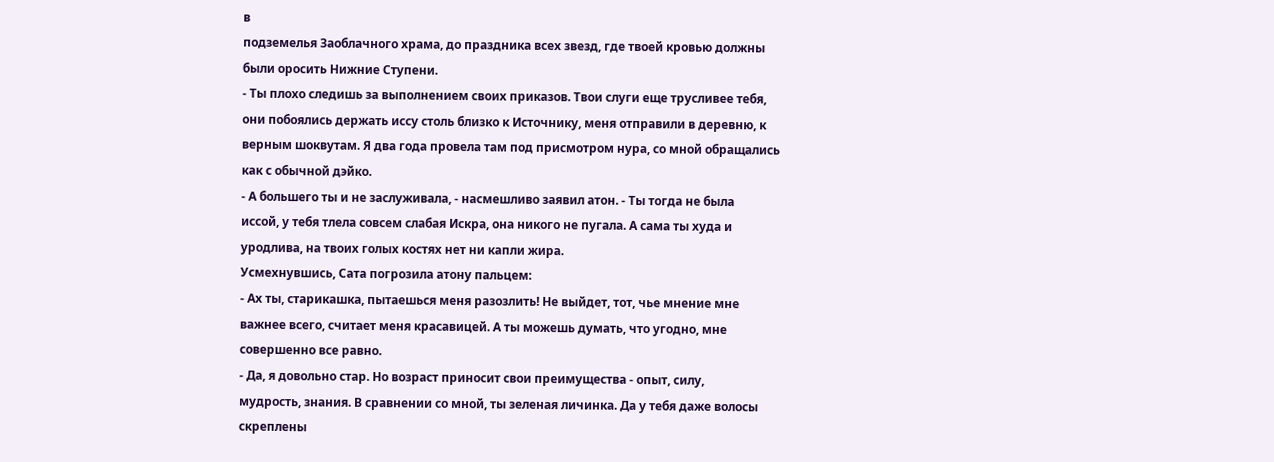в
подземелья Заоблачного храма, до праздника всех звезд, где твоей кровью должны
были оросить Нижние Ступени.
- Ты плохо следишь за выполнением своих приказов. Твои слуги еще трусливее тебя,
они побоялись держать иссу столь близко к Источнику, меня отправили в деревню, к
верным шоквутам. Я два года провела там под присмотром нура, со мной обращались
как с обычной дэйко.
- А большего ты и не заслуживала, - насмешливо заявил атон. - Ты тогда не была
иссой, у тебя тлела совсем слабая Искра, она никого не пугала. А сама ты худа и
уродлива, на твоих голых костях нет ни капли жира.
Усмехнувшись, Сата погрозила атону пальцем:
- Ах ты, старикашка, пытаешься меня разозлить! Не выйдет, тот, чье мнение мне
важнее всего, считает меня красавицей. А ты можешь думать, что угодно, мне
совершенно все равно.
- Да, я довольно стар. Но возраст приносит свои преимущества - опыт, силу,
мудрость, знания. В сравнении со мной, ты зеленая личинка. Да у тебя даже волосы
скреплены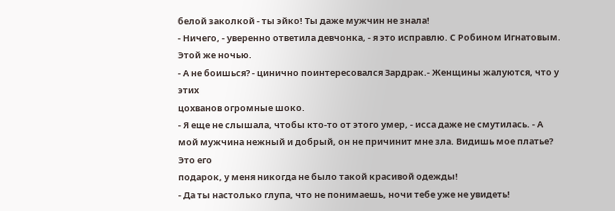белой заколкой - ты эйко! Ты даже мужчин не знала!
- Ничего, - уверенно ответила девчонка, - я это исправлю. С Робином Игнатовым.
Этой же ночью.
- А не боишься? - цинично поинтересовался Зардрак.- Женщины жалуются, что у этих
цохванов огромные шоко.
- Я еще не слышала, чтобы кто-то от этого умер, - исса даже не смутилась. - А
мой мужчина нежный и добрый, он не причинит мне зла. Видишь мое платье? Это его
подарок, у меня никогда не было такой красивой одежды!
- Да ты настолько глупа, что не понимаешь, ночи тебе уже не увидеть!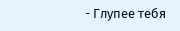- Глупее тебя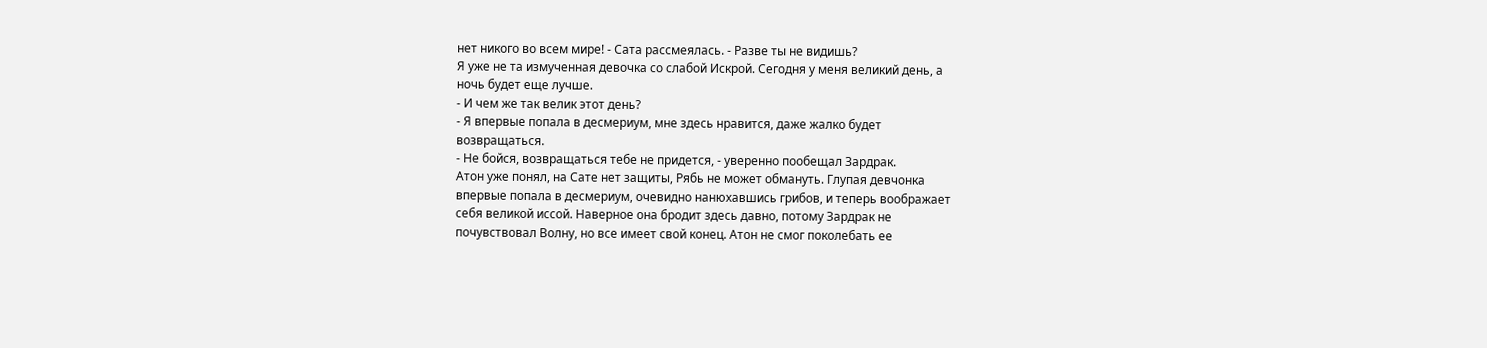нет никого во всем мире! - Сата рассмеялась. - Разве ты не видишь?
Я уже не та измученная девочка со слабой Искрой. Сегодня у меня великий день, а
ночь будет еще лучше.
- И чем же так велик этот день?
- Я впервые попала в десмериум, мне здесь нравится, даже жалко будет
возвращаться.
- Не бойся, возвращаться тебе не придется, - уверенно пообещал Зардрак.
Атон уже понял, на Сате нет защиты, Рябь не может обмануть. Глупая девчонка
впервые попала в десмериум, очевидно нанюхавшись грибов, и теперь воображает
себя великой иссой. Наверное она бродит здесь давно, потому Зардрак не
почувствовал Волну, но все имеет свой конец. Атон не смог поколебать ее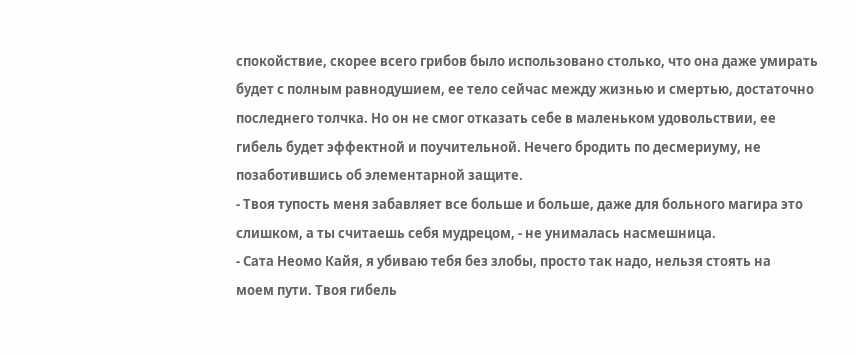спокойствие, скорее всего грибов было использовано столько, что она даже умирать
будет с полным равнодушием, ее тело сейчас между жизнью и смертью, достаточно
последнего толчка. Но он не смог отказать себе в маленьком удовольствии, ее
гибель будет эффектной и поучительной. Нечего бродить по десмериуму, не
позаботившись об элементарной защите.
- Твоя тупость меня забавляет все больше и больше, даже для больного магира это
слишком, а ты считаешь себя мудрецом, - не унималась насмешница.
- Сата Неомо Кайя, я убиваю тебя без злобы, просто так надо, нельзя стоять на
моем пути. Твоя гибель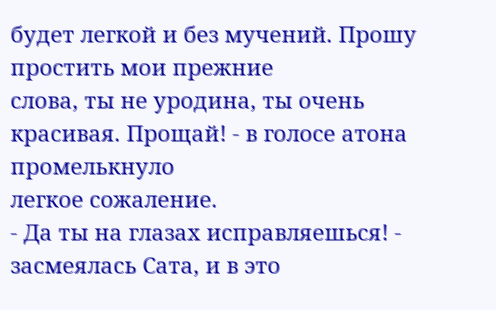будет легкой и без мучений. Прошу простить мои прежние
слова, ты не уродина, ты очень красивая. Прощай! - в голосе атона промелькнуло
легкое сожаление.
- Да ты на глазах исправляешься! - засмеялась Сата, и в это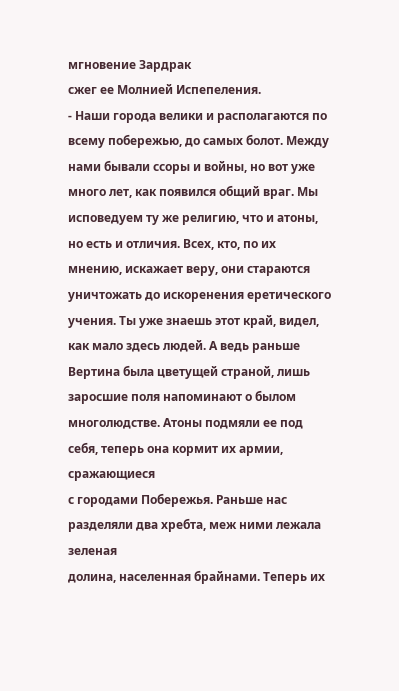мгновение Зардрак
сжег ее Молнией Испепеления.
- Наши города велики и располагаются по всему побережью, до самых болот. Между
нами бывали ссоры и войны, но вот уже много лет, как появился общий враг. Мы
исповедуем ту же религию, что и атоны, но есть и отличия. Всех, кто, по их
мнению, искажает веру, они стараются уничтожать до искоренения еретического
учения. Ты уже знаешь этот край, видел, как мало здесь людей. А ведь раньше
Вертина была цветущей страной, лишь заросшие поля напоминают о былом
многолюдстве. Атоны подмяли ее под себя, теперь она кормит их армии, сражающиеся
с городами Побережья. Раньше нас разделяли два хребта, меж ними лежала зеленая
долина, населенная брайнами. Теперь их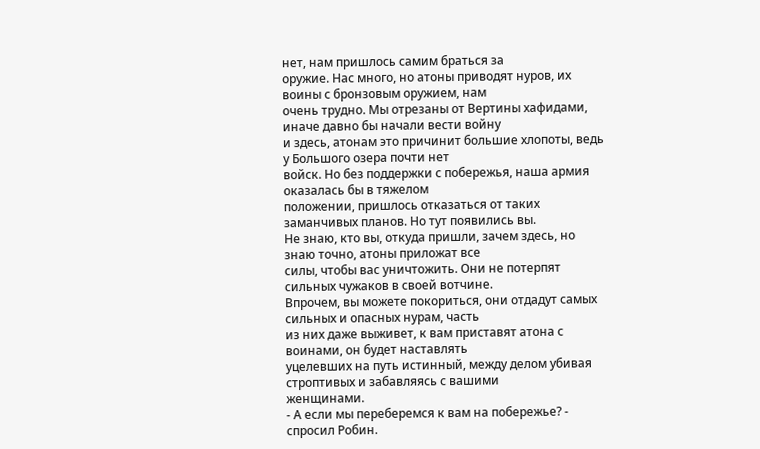нет, нам пришлось самим браться за
оружие. Нас много, но атоны приводят нуров, их воины с бронзовым оружием, нам
очень трудно. Мы отрезаны от Вертины хафидами, иначе давно бы начали вести войну
и здесь, атонам это причинит большие хлопоты, ведь у Большого озера почти нет
войск. Но без поддержки с побережья, наша армия оказалась бы в тяжелом
положении, пришлось отказаться от таких заманчивых планов. Но тут появились вы.
Не знаю, кто вы, откуда пришли, зачем здесь, но знаю точно, атоны приложат все
силы, чтобы вас уничтожить. Они не потерпят сильных чужаков в своей вотчине.
Впрочем, вы можете покориться, они отдадут самых сильных и опасных нурам, часть
из них даже выживет, к вам приставят атона с воинами, он будет наставлять
уцелевших на путь истинный, между делом убивая строптивых и забавляясь с вашими
женщинами.
- А если мы переберемся к вам на побережье? - спросил Робин.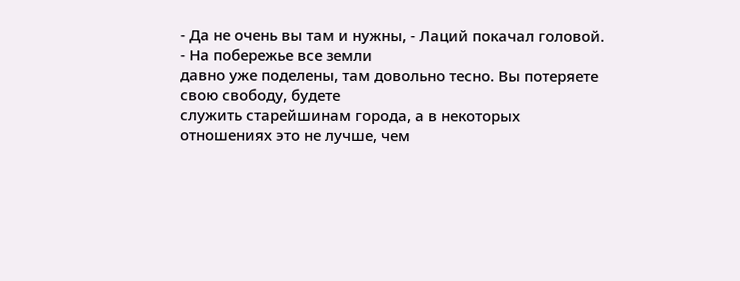- Да не очень вы там и нужны, - Лаций покачал головой. - На побережье все земли
давно уже поделены, там довольно тесно. Вы потеряете свою свободу, будете
служить старейшинам города, а в некоторых отношениях это не лучше, чем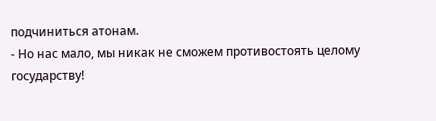подчиниться атонам.
- Но нас мало, мы никак не сможем противостоять целому государству!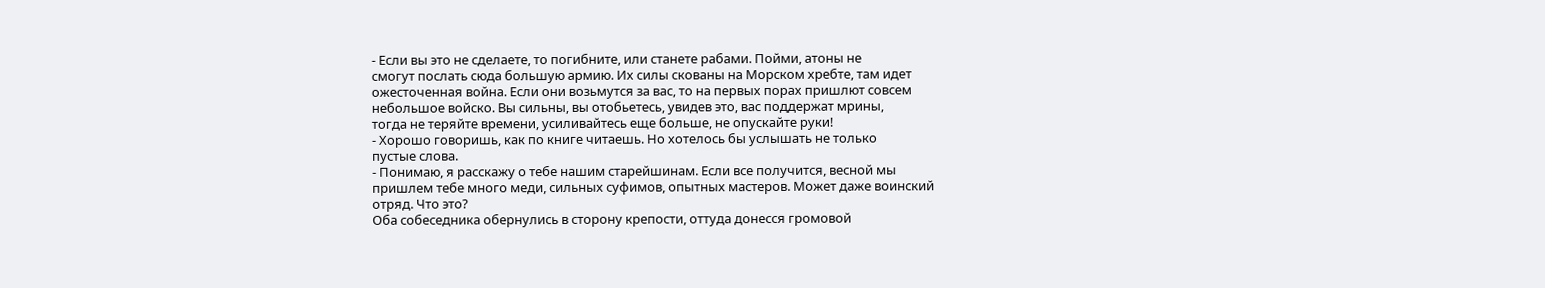- Если вы это не сделаете, то погибните, или станете рабами. Пойми, атоны не
смогут послать сюда большую армию. Их силы скованы на Морском хребте, там идет
ожесточенная война. Если они возьмутся за вас, то на первых порах пришлют совсем
небольшое войско. Вы сильны, вы отобьетесь, увидев это, вас поддержат мрины,
тогда не теряйте времени, усиливайтесь еще больше, не опускайте руки!
- Хорошо говоришь, как по книге читаешь. Но хотелось бы услышать не только
пустые слова.
- Понимаю, я расскажу о тебе нашим старейшинам. Если все получится, весной мы
пришлем тебе много меди, сильных суфимов, опытных мастеров. Может даже воинский
отряд. Что это?
Оба собеседника обернулись в сторону крепости, оттуда донесся громовой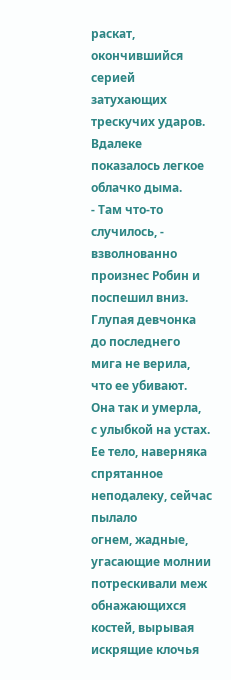раскат,
окончившийся серией затухающих трескучих ударов. Вдалеке показалось легкое
облачко дыма.
- Там что-то случилось, - взволнованно произнес Робин и поспешил вниз.
Глупая девчонка до последнего мига не верила, что ее убивают. Она так и умерла,
с улыбкой на устах. Ее тело, наверняка спрятанное неподалеку, сейчас пылало
огнем, жадные, угасающие молнии потрескивали меж обнажающихся костей, вырывая
искрящие клочья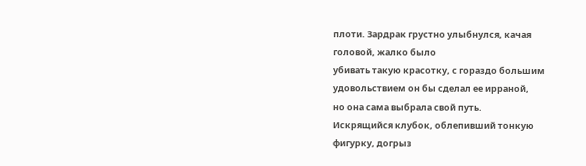плоти. Зардрак грустно улыбнулся, качая головой, жалко было
убивать такую красотку, с гораздо большим удовольствием он бы сделал ее ирраной,
но она сама выбрала свой путь.
Искрящийся клубок, облепивший тонкую фигурку, догрыз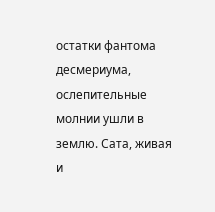остатки фантома десмериума,
ослепительные молнии ушли в землю. Сата, живая и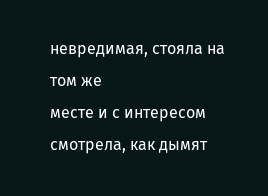невредимая, стояла на том же
месте и с интересом смотрела, как дымят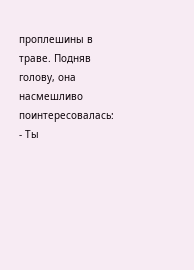проплешины в траве. Подняв голову, она
насмешливо поинтересовалась:
- Ты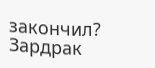закончил?
Зардрак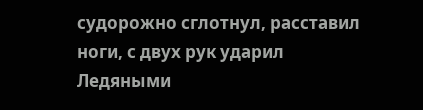судорожно сглотнул, расставил ноги, с двух рук ударил Ледяными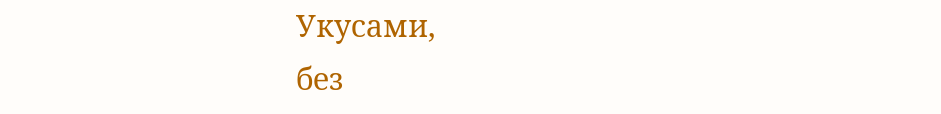Укусами,
без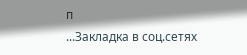п
...Закладка в соц.сетях